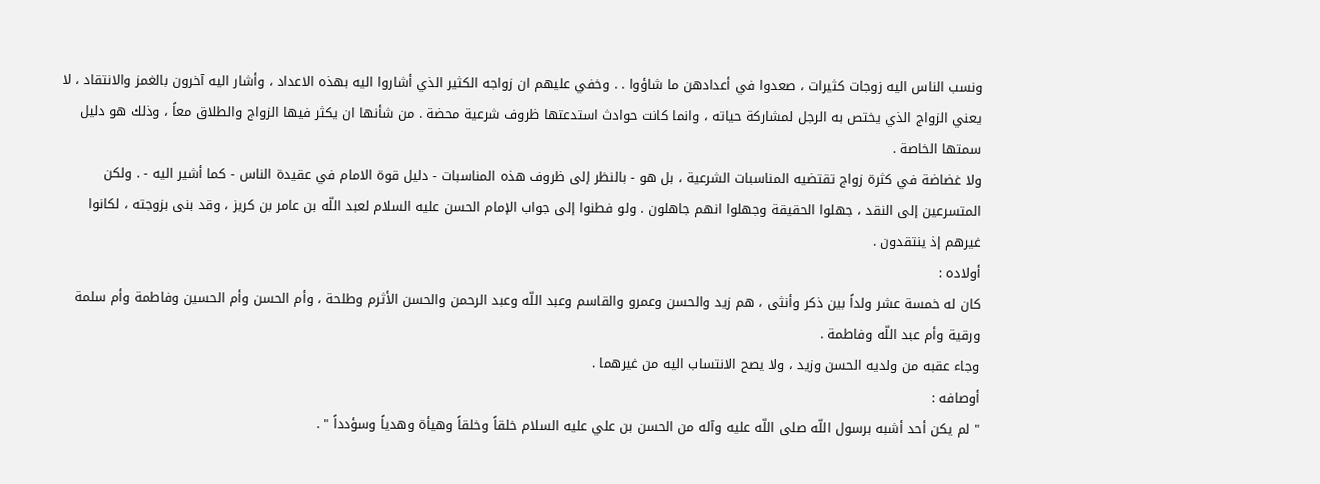ونسب الناس اليه زوجات كثيرات ، صعدوا في أعدادهن ما شاؤوا . . وخفي عليهم ان زواجه الكثير الذي أشاروا اليه بهذه الاعداد ، وأشار اليه آخرون بالغمز والانتقاد ، لا يعني الزواج الذي يختص به الرجل لمشاركة حياته ، وانما كانت حوادث استدعتها ظروف شرعية محضة . من شأنها ان يكثر فيها الزواج والطلاق معاً ، وذلك هو دليل سمتها الخاصة .
ولا غضاضة في كثرة زواج تقتضيه المناسبات الشرعية ، بل هو - بالنظر إلى ظروف هذه المناسبات - دليل قوة الامام في عقيدة الناس - كما أشير اليه - . ولكن المتسرعين إلى النقد ، جهلوا الحقيقة وجهلوا انهم جاهلون . ولو فطنوا إلى جواب الإمام الحسن عليه السلام لعبد اللّه بن عامر بن كريز ، وقد بنى بزوجته ، لكانوا غيرهم إذ ينتقدون .
أولاده :
كان له خمسة عشر ولداً بين ذكر وأنثى ، هم زيد والحسن وعمرو والقاسم وعبد اللّه وعبد الرحمن والحسن الأثرم وطلحة ، وأم الحسن وأم الحسين وفاطمة وأم سلمة ورقية وأم عبد اللّه وفاطمة .
وجاء عقبه من ولديه الحسن وزيد ، ولا يصح الانتساب اليه من غيرهما .
أوصافه :
" لم يكن أحد أشبه برسول اللّه صلى اللّه عليه وآله من الحسن بن علي عليه السلام خلقاً وخلقاً وهيأة وهدياً وسؤدداً " .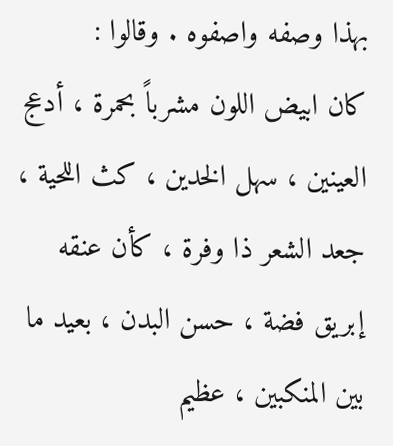بهذا وصفه واصفوه . وقالوا :
كان ابيض اللون مشرباً بحمرة ، أدعج العينين ، سهل الخدين ، كث اللحية ، جعد الشعر ذا وفرة ، كأن عنقه إبريق فضة ، حسن البدن ، بعيد ما بين المنكبين ، عظيم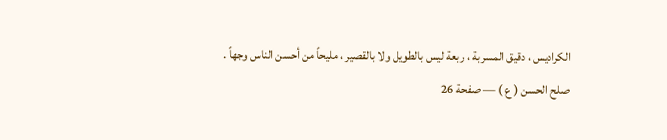الكراديس ، دقيق المسربة ، ربعة ليس بالطويل ولا بالقصير ، مليحاً من أحسن الناس وجهاً .
صلح الحسن ( ع ) — صفحة 26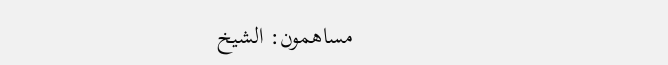مساهمون: الشيخ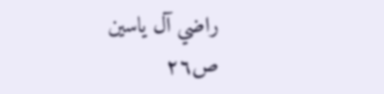راضي آل ياسين
ص٢٦